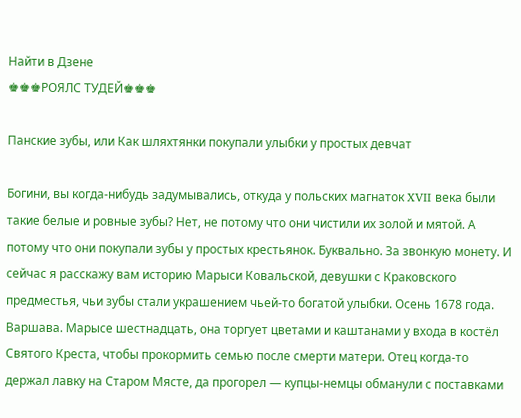Найти в Дзене
♚♚♚РОЯЛС ТУДЕЙ♚♚♚

Панские зубы, или Как шляхтянки покупали улыбки у простых девчат

Богини, вы когда-нибудь задумывались, откуда у польских магнаток XVII века были такие белые и ровные зубы? Нет, не потому что они чистили их золой и мятой. А потому что они покупали зубы у простых крестьянок. Буквально. За звонкую монету. И сейчас я расскажу вам историю Марыси Ковальской, девушки с Краковского предместья, чьи зубы стали украшением чьей-то богатой улыбки. Осень 1678 года. Варшава. Марысе шестнадцать, она торгует цветами и каштанами у входа в костёл Святого Креста, чтобы прокормить семью после смерти матери. Отец когда-то держал лавку на Старом Мясте, да прогорел — купцы-немцы обманули с поставками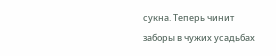сукна. Теперь чинит заборы в чужих усадьбах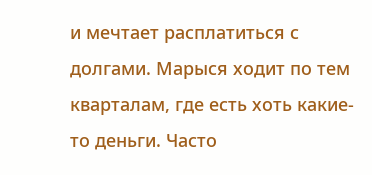и мечтает расплатиться с долгами. Марыся ходит по тем кварталам, где есть хоть какие-то деньги. Часто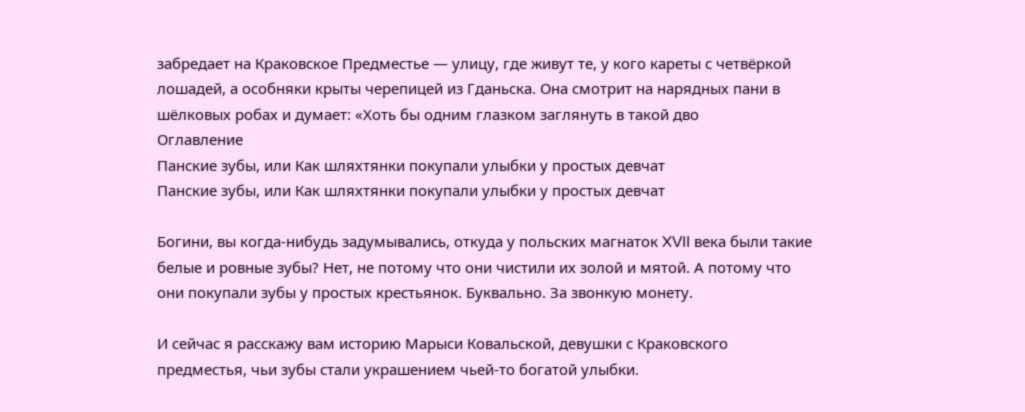забредает на Краковское Предместье — улицу, где живут те, у кого кареты с четвёркой лошадей, а особняки крыты черепицей из Гданьска. Она смотрит на нарядных пани в шёлковых робах и думает: «Хоть бы одним глазком заглянуть в такой дво
Оглавление
Панские зубы, или Как шляхтянки покупали улыбки у простых девчат
Панские зубы, или Как шляхтянки покупали улыбки у простых девчат

Богини, вы когда-нибудь задумывались, откуда у польских магнаток XVII века были такие белые и ровные зубы? Нет, не потому что они чистили их золой и мятой. А потому что они покупали зубы у простых крестьянок. Буквально. За звонкую монету.

И сейчас я расскажу вам историю Марыси Ковальской, девушки с Краковского предместья, чьи зубы стали украшением чьей-то богатой улыбки.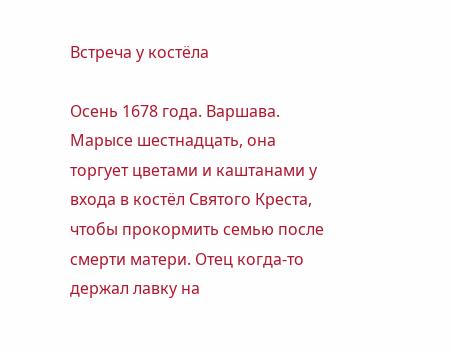Встреча у костёла

Осень 1678 года. Варшава. Марысе шестнадцать, она торгует цветами и каштанами у входа в костёл Святого Креста, чтобы прокормить семью после смерти матери. Отец когда-то держал лавку на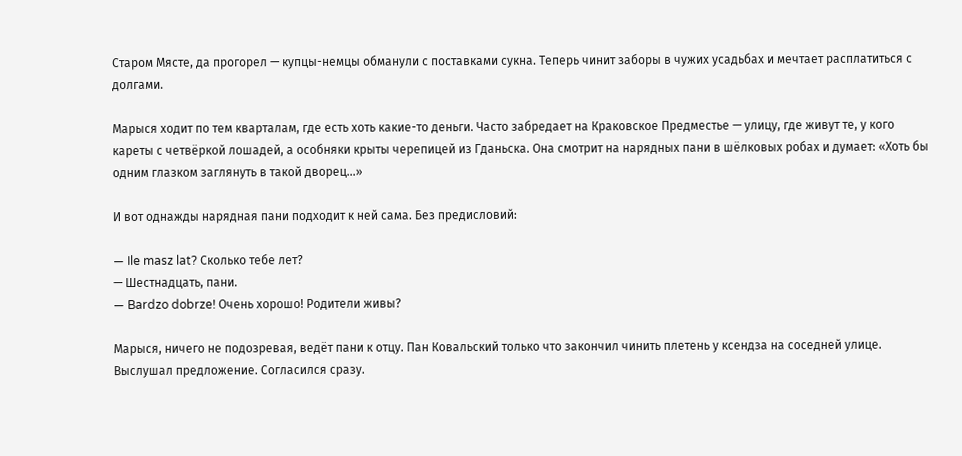Старом Мясте, да прогорел — купцы-немцы обманули с поставками сукна. Теперь чинит заборы в чужих усадьбах и мечтает расплатиться с долгами.

Марыся ходит по тем кварталам, где есть хоть какие-то деньги. Часто забредает на Краковское Предместье — улицу, где живут те, у кого кареты с четвёркой лошадей, а особняки крыты черепицей из Гданьска. Она смотрит на нарядных пани в шёлковых робах и думает: «Хоть бы одним глазком заглянуть в такой дворец...»

И вот однажды нарядная пани подходит к ней сама. Без предисловий:

— Ile masz lat? Сколько тебе лет?
— Шестнадцать, пани.
— Bardzo dobrze! Очень хорошо! Родители живы?

Марыся, ничего не подозревая, ведёт пани к отцу. Пан Ковальский только что закончил чинить плетень у ксендза на соседней улице. Выслушал предложение. Согласился сразу.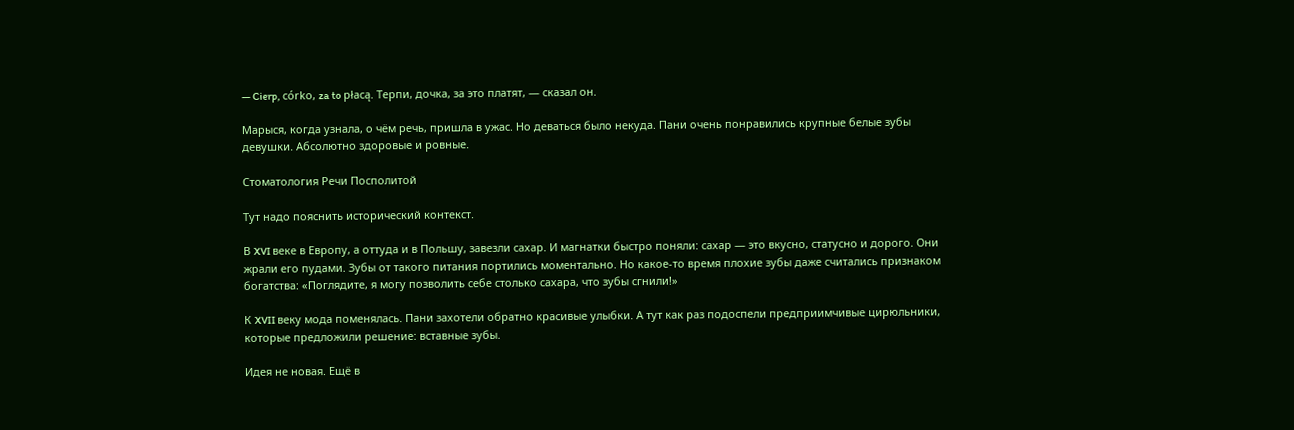— Cierp, córko, za to płacą. Терпи, дочка, за это платят, — сказал он.

Марыся, когда узнала, о чём речь, пришла в ужас. Но деваться было некуда. Пани очень понравились крупные белые зубы девушки. Абсолютно здоровые и ровные.

Стоматология Речи Посполитой

Тут надо пояснить исторический контекст.

В XVI веке в Европу, а оттуда и в Польшу, завезли сахар. И магнатки быстро поняли: сахар — это вкусно, статусно и дорого. Они жрали его пудами. Зубы от такого питания портились моментально. Но какое-то время плохие зубы даже считались признаком богатства: «Поглядите, я могу позволить себе столько сахара, что зубы сгнили!»

К XVII веку мода поменялась. Пани захотели обратно красивые улыбки. А тут как раз подоспели предприимчивые цирюльники, которые предложили решение: вставные зубы.

Идея не новая. Ещё в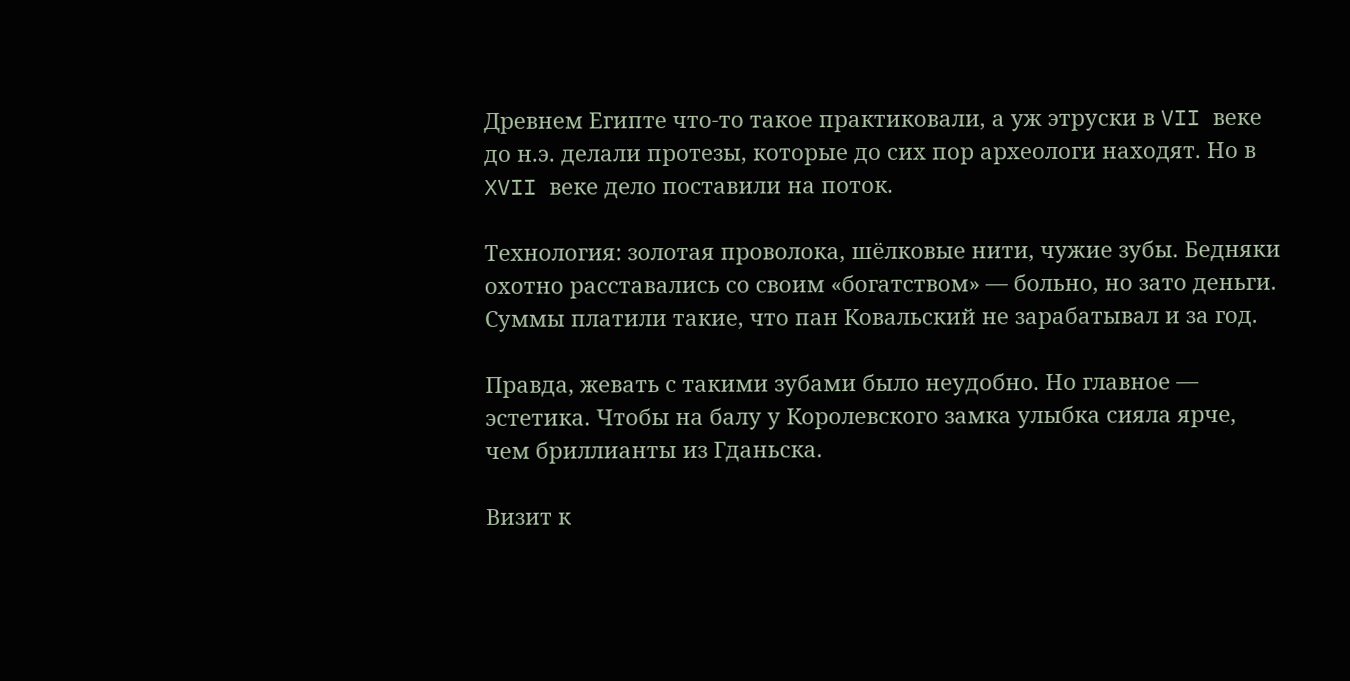Древнем Египте что-то такое практиковали, а уж этруски в VII веке до н.э. делали протезы, которые до сих пор археологи находят. Но в XVII веке дело поставили на поток.

Технология: золотая проволока, шёлковые нити, чужие зубы. Бедняки охотно расставались со своим «богатством» — больно, но зато деньги. Суммы платили такие, что пан Ковальский не зарабатывал и за год.

Правда, жевать с такими зубами было неудобно. Но главное — эстетика. Чтобы на балу у Королевского замка улыбка сияла ярче, чем бриллианты из Гданьска.

Визит к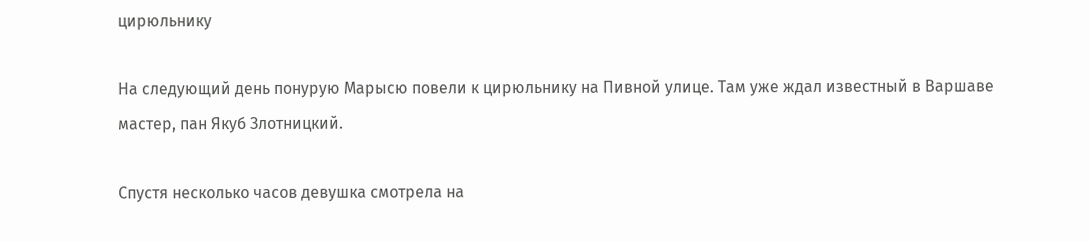цирюльнику

На следующий день понурую Марысю повели к цирюльнику на Пивной улице. Там уже ждал известный в Варшаве мастер, пан Якуб Злотницкий.

Спустя несколько часов девушка смотрела на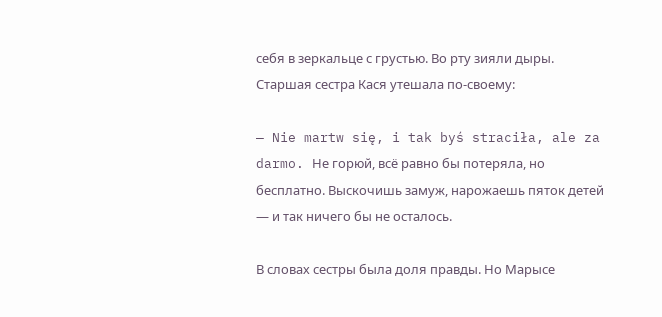себя в зеркальце с грустью. Во рту зияли дыры. Старшая сестра Кася утешала по-своему:

— Nie martw się, i tak byś straciła, ale za darmo. Не горюй, всё равно бы потеряла, но бесплатно. Выскочишь замуж, нарожаешь пяток детей — и так ничего бы не осталось.

В словах сестры была доля правды. Но Марысе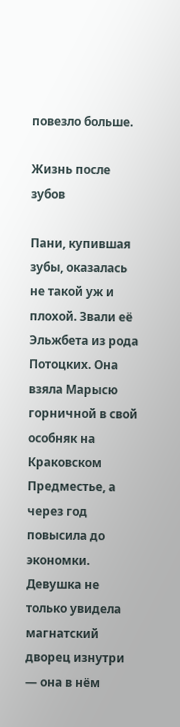повезло больше.

Жизнь после зубов

Пани, купившая зубы, оказалась не такой уж и плохой. Звали её Эльжбета из рода Потоцких. Она взяла Марысю горничной в свой особняк на Краковском Предместье, а через год повысила до экономки. Девушка не только увидела магнатский дворец изнутри — она в нём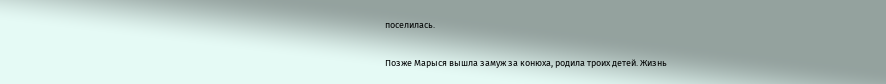поселилась.

Позже Марыся вышла замуж за конюха, родила троих детей. Жизнь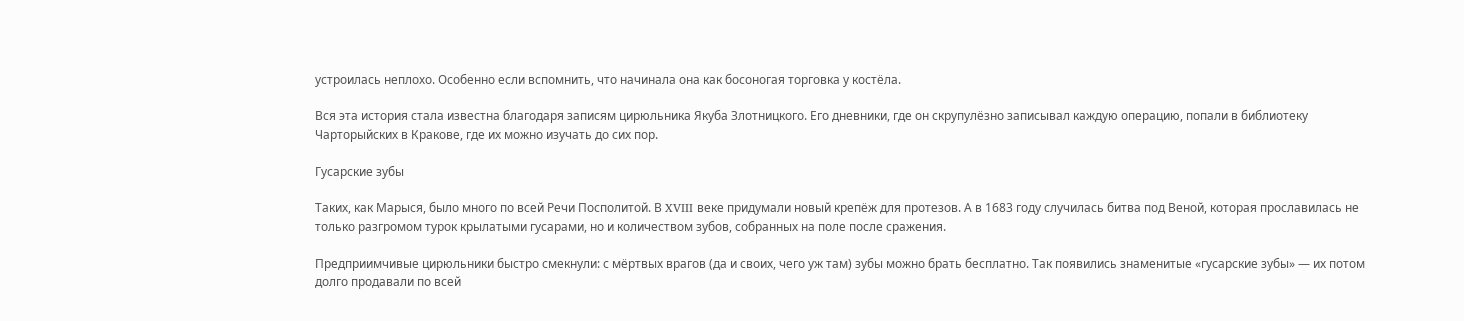устроилась неплохо. Особенно если вспомнить, что начинала она как босоногая торговка у костёла.

Вся эта история стала известна благодаря записям цирюльника Якуба Злотницкого. Его дневники, где он скрупулёзно записывал каждую операцию, попали в библиотеку Чарторыйских в Кракове, где их можно изучать до сих пор.

Гусарские зубы

Таких, как Марыся, было много по всей Речи Посполитой. В XVIII веке придумали новый крепёж для протезов. А в 1683 году случилась битва под Веной, которая прославилась не только разгромом турок крылатыми гусарами, но и количеством зубов, собранных на поле после сражения.

Предприимчивые цирюльники быстро смекнули: с мёртвых врагов (да и своих, чего уж там) зубы можно брать бесплатно. Так появились знаменитые «гусарские зубы» — их потом долго продавали по всей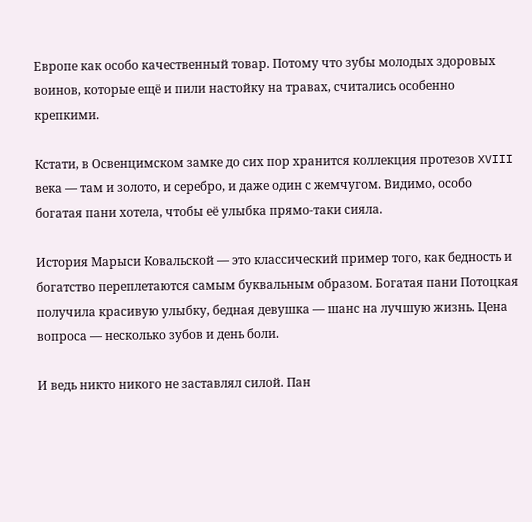Европе как особо качественный товар. Потому что зубы молодых здоровых воинов, которые ещё и пили настойку на травах, считались особенно крепкими.

Кстати, в Освенцимском замке до сих пор хранится коллекция протезов XVIII века — там и золото, и серебро, и даже один с жемчугом. Видимо, особо богатая пани хотела, чтобы её улыбка прямо-таки сияла.

История Марыси Ковальской — это классический пример того, как бедность и богатство переплетаются самым буквальным образом. Богатая пани Потоцкая получила красивую улыбку, бедная девушка — шанс на лучшую жизнь. Цена вопроса — несколько зубов и день боли.

И ведь никто никого не заставлял силой. Пан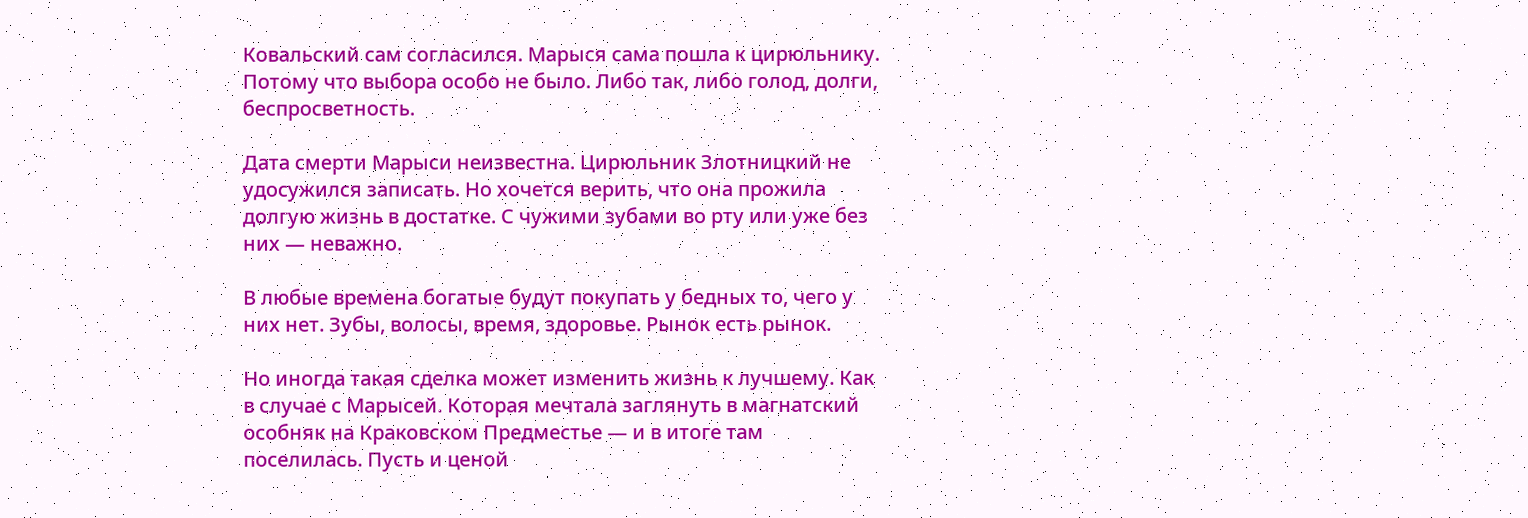Ковальский сам согласился. Марыся сама пошла к цирюльнику. Потому что выбора особо не было. Либо так, либо голод, долги, беспросветность.

Дата смерти Марыси неизвестна. Цирюльник Злотницкий не удосужился записать. Но хочется верить, что она прожила долгую жизнь в достатке. С чужими зубами во рту или уже без них — неважно.

В любые времена богатые будут покупать у бедных то, чего у них нет. Зубы, волосы, время, здоровье. Рынок есть рынок.

Но иногда такая сделка может изменить жизнь к лучшему. Как в случае с Марысей. Которая мечтала заглянуть в магнатский особняк на Краковском Предместье — и в итоге там поселилась. Пусть и ценой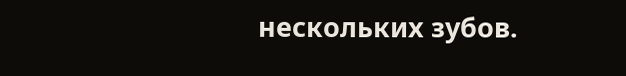нескольких зубов.